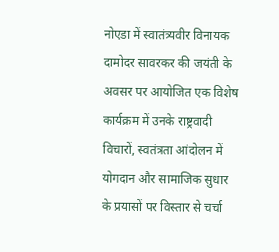नोएडा में स्वातंत्र्यवीर विनायक दामोदर सावरकर की जयंती के अवसर पर आयोजित एक विशेष कार्यक्रम में उनके राष्ट्रवादी विचारों, स्वतंत्रता आंदोलन में योगदान और सामाजिक सुधार के प्रयासों पर विस्तार से चर्चा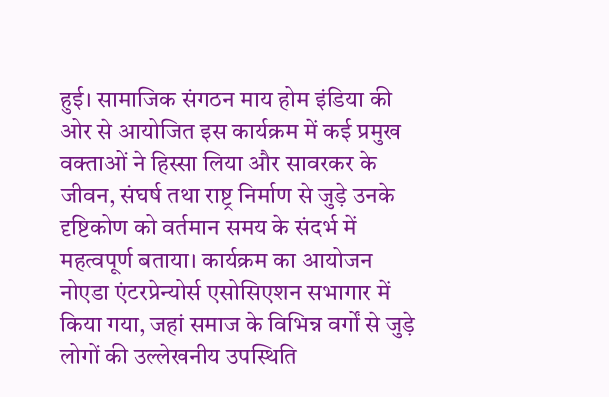हुई। सामाजिक संगठन माय होम इंडिया की ओर से आयोजित इस कार्यक्रम में कई प्रमुख वक्ताओं ने हिस्सा लिया और सावरकर के जीवन, संघर्ष तथा राष्ट्र निर्माण से जुड़े उनके दृष्टिकोण को वर्तमान समय के संदर्भ में महत्वपूर्ण बताया। कार्यक्रम का आयोजन नोएडा एंटरप्रेन्योर्स एसोसिएशन सभागार में किया गया, जहां समाज के विभिन्न वर्गों से जुड़े लोगों की उल्लेखनीय उपस्थिति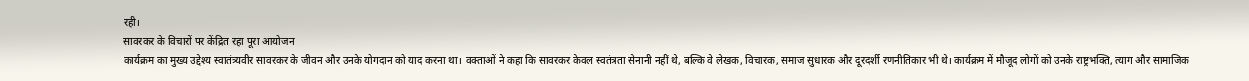रही।
सावरकर के विचारों पर केंद्रित रहा पूरा आयोजन
कार्यक्रम का मुख्य उद्देश्य स्वातंत्र्यवीर सावरकर के जीवन और उनके योगदान को याद करना था। वक्ताओं ने कहा कि सावरकर केवल स्वतंत्रता सेनानी नहीं थे, बल्कि वे लेखक, विचारक, समाज सुधारक और दूरदर्शी रणनीतिकार भी थे। कार्यक्रम में मौजूद लोगों को उनके राष्ट्रभक्ति, त्याग और सामाजिक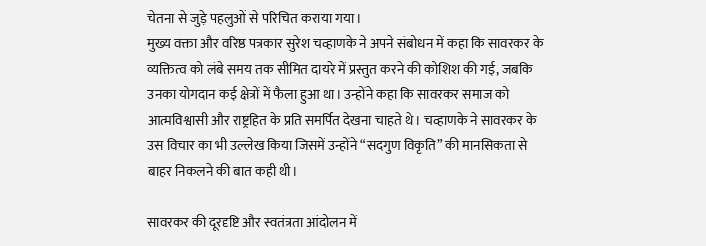चेतना से जुड़े पहलुओं से परिचित कराया गया।
मुख्य वक्ता और वरिष्ठ पत्रकार सुरेश चव्हाणके ने अपने संबोधन में कहा कि सावरकर के व्यक्तित्व को लंबे समय तक सीमित दायरे में प्रस्तुत करने की कोशिश की गई, जबकि उनका योगदान कई क्षेत्रों में फैला हुआ था। उन्होंने कहा कि सावरकर समाज को आत्मविश्वासी और राष्ट्रहित के प्रति समर्पित देखना चाहते थे। चव्हाणके ने सावरकर के उस विचार का भी उल्लेख किया जिसमें उन्होंने “सदगुण विकृति” की मानसिकता से बाहर निकलने की बात कही थी।

सावरकर की दूरदृष्टि और स्वतंत्रता आंदोलन में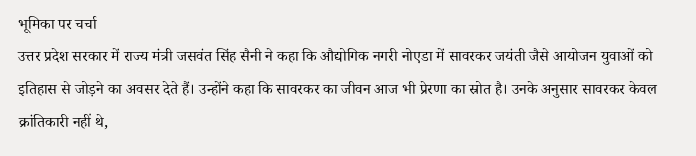भूमिका पर चर्चा
उत्तर प्रदेश सरकार में राज्य मंत्री जसवंत सिंह सैनी ने कहा कि औद्योगिक नगरी नोएडा में सावरकर जयंती जैसे आयोजन युवाओं को इतिहास से जोड़ने का अवसर देते हैं। उन्होंने कहा कि सावरकर का जीवन आज भी प्रेरणा का स्रोत है। उनके अनुसार सावरकर केवल क्रांतिकारी नहीं थे,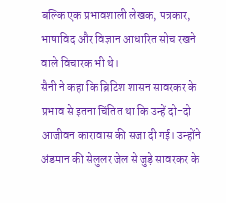बल्कि एक प्रभावशाली लेखक, पत्रकार, भाषाविद और विज्ञान आधारित सोच रखने वाले विचारक भी थे।
सैनी ने कहा कि ब्रिटिश शासन सावरकर के प्रभाव से इतना चिंतित था कि उन्हें दो-दो आजीवन कारावास की सजा दी गई। उन्होंने अंडमान की सेलुलर जेल से जुड़े सावरकर के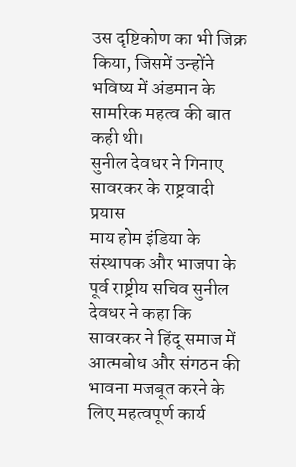उस दृष्टिकोण का भी जिक्र किया, जिसमें उन्होंने भविष्य में अंडमान के सामरिक महत्व की बात कही थी।
सुनील देवधर ने गिनाए सावरकर के राष्ट्रवादी प्रयास
माय होम इंडिया के संस्थापक और भाजपा के पूर्व राष्ट्रीय सचिव सुनील देवधर ने कहा कि सावरकर ने हिंदू समाज में आत्मबोध और संगठन की भावना मजबूत करने के लिए महत्वपूर्ण कार्य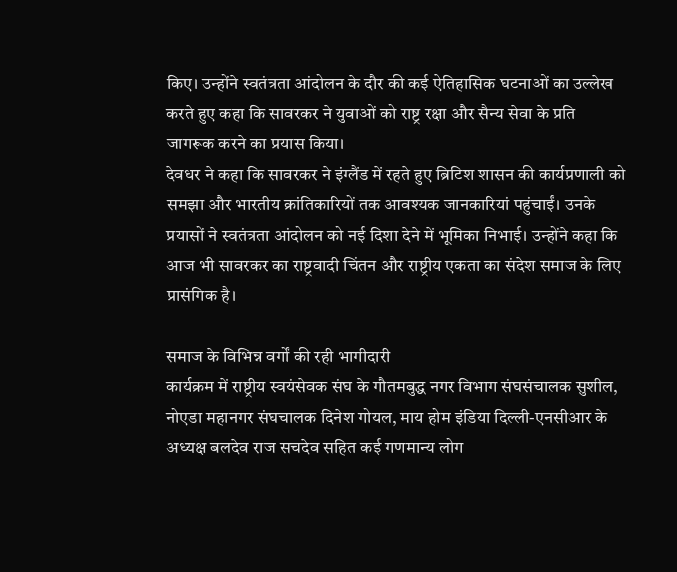किए। उन्होंने स्वतंत्रता आंदोलन के दौर की कई ऐतिहासिक घटनाओं का उल्लेख करते हुए कहा कि सावरकर ने युवाओं को राष्ट्र रक्षा और सैन्य सेवा के प्रति जागरूक करने का प्रयास किया।
देवधर ने कहा कि सावरकर ने इंग्लैंड में रहते हुए ब्रिटिश शासन की कार्यप्रणाली को समझा और भारतीय क्रांतिकारियों तक आवश्यक जानकारियां पहुंचाईं। उनके प्रयासों ने स्वतंत्रता आंदोलन को नई दिशा देने में भूमिका निभाई। उन्होंने कहा कि आज भी सावरकर का राष्ट्रवादी चिंतन और राष्ट्रीय एकता का संदेश समाज के लिए प्रासंगिक है।

समाज के विभिन्न वर्गों की रही भागीदारी
कार्यक्रम में राष्ट्रीय स्वयंसेवक संघ के गौतमबुद्ध नगर विभाग संघसंचालक सुशील, नोएडा महानगर संघचालक दिनेश गोयल, माय होम इंडिया दिल्ली-एनसीआर के अध्यक्ष बलदेव राज सचदेव सहित कई गणमान्य लोग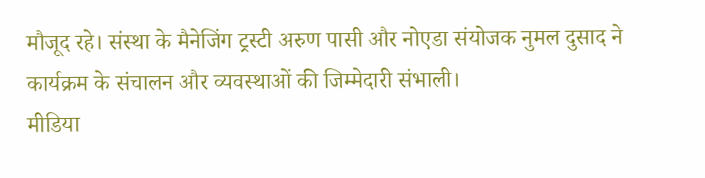मौजूद रहे। संस्था के मैनेजिंग ट्रस्टी अरुण पासी और नोएडा संयोजक नुमल दुसाद ने कार्यक्रम के संचालन और व्यवस्थाओं की जिम्मेदारी संभाली।
मीडिया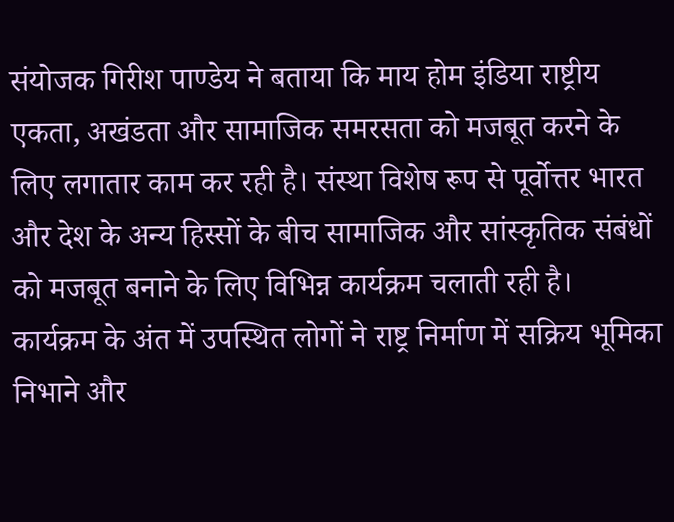संयोजक गिरीश पाण्डेय ने बताया कि माय होम इंडिया राष्ट्रीय एकता, अखंडता और सामाजिक समरसता को मजबूत करने के लिए लगातार काम कर रही है। संस्था विशेष रूप से पूर्वोत्तर भारत और देश के अन्य हिस्सों के बीच सामाजिक और सांस्कृतिक संबंधों को मजबूत बनाने के लिए विभिन्न कार्यक्रम चलाती रही है।
कार्यक्रम के अंत में उपस्थित लोगों ने राष्ट्र निर्माण में सक्रिय भूमिका निभाने और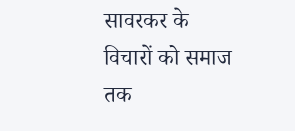सावरकर के विचारों को समाज तक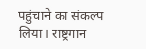पहुंचाने का संकल्प लिया। राष्ट्रगान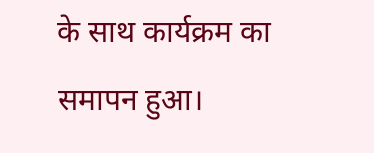के साथ कार्यक्रम का समापन हुआ।